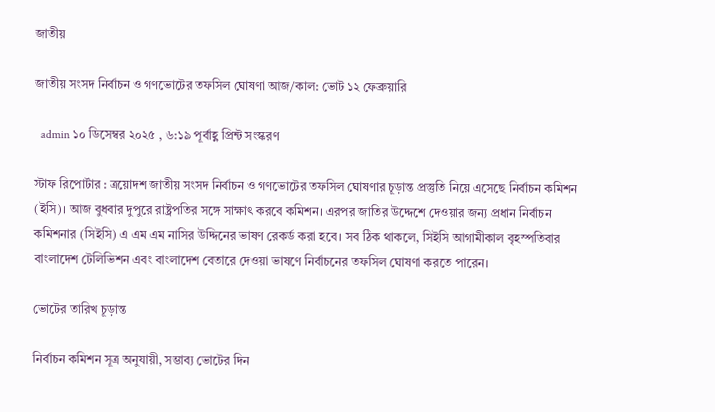জাতীয়

জাতীয় সংসদ নির্বাচন ও গণভোটের তফসিল ঘোষণা আজ/কাল: ভোট ১২ ফেব্রুয়ারি

  admin ১০ ডিসেম্বর ২০২৫ , ৬:১৯ পূর্বাহ্ণ প্রিন্ট সংস্করণ

স্টাফ রিপোর্টার : ত্রয়োদশ জাতীয় সংসদ নির্বাচন ও গণভোটের তফসিল ঘোষণার চূড়ান্ত প্রস্তুতি নিয়ে এসেছে নির্বাচন কমিশন (ইসি)। আজ বুধবার দুপুরে রাষ্ট্রপতির সঙ্গে সাক্ষাৎ করবে কমিশন। এরপর জাতির উদ্দেশে দেওয়ার জন্য প্রধান নির্বাচন কমিশনার (সিইসি) এ এম এম নাসির উদ্দিনের ভাষণ রেকর্ড করা হবে। সব ঠিক থাকলে, সিইসি আগামীকাল বৃহস্পতিবার বাংলাদেশ টেলিভিশন এবং বাংলাদেশ বেতারে দেওয়া ভাষণে নির্বাচনের তফসিল ঘোষণা করতে পারেন।

ভোটের তারিখ চূড়ান্ত

নির্বাচন কমিশন সূত্র অনুযায়ী, সম্ভাব্য ভোটের দিন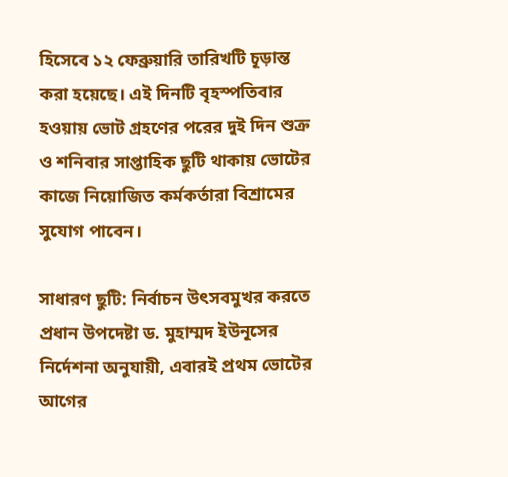হিসেবে ১২ ফেব্রুয়ারি তারিখটি চূড়ান্ত করা হয়েছে। এই দিনটি বৃহস্পতিবার হওয়ায় ভোট গ্রহণের পরের দুই দিন শুক্র ও শনিবার সাপ্তাহিক ছুটি থাকায় ভোটের কাজে নিয়োজিত কর্মকর্তারা বিশ্রামের সুযোগ পাবেন।

সাধারণ ছুটি: নির্বাচন উৎসবমুখর করতে প্রধান উপদেষ্টা ড. মুহাম্মদ ইউনূসের নির্দেশনা অনুযায়ী, এবারই প্রথম ভোটের আগের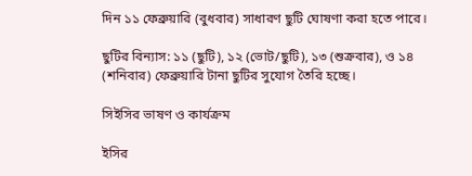দিন ১১ ফেব্রুয়ারি (বুধবার) সাধারণ ছুটি ঘোষণা করা হতে পারে।

ছুটির বিন্যাস: ১১ (ছুটি), ১২ (ভোট/ছুটি), ১৩ (শুক্রবার), ও ১৪ (শনিবার) ফেব্রুয়ারি টানা ছুটির সুযোগ তৈরি হচ্ছে।

সিইসির ভাষণ ও কার্যক্রম

ইসির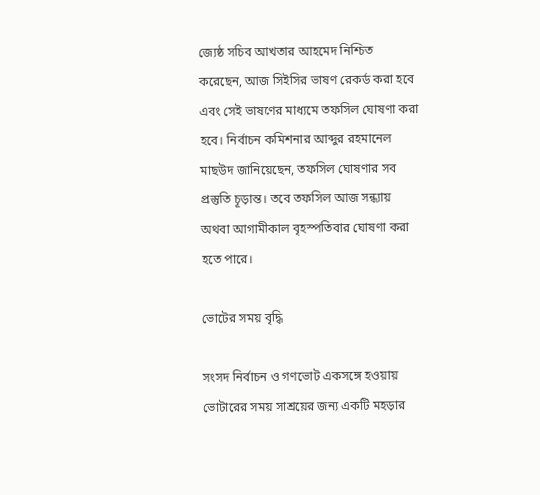জ্যেষ্ঠ সচিব আখতার আহমেদ নিশ্চিত করেছেন, আজ সিইসির ভাষণ রেকর্ড করা হবে এবং সেই ভাষণের মাধ্যমে তফসিল ঘোষণা করা হবে। নির্বাচন কমিশনার আব্দুর রহমানেল মাছউদ জানিয়েছেন, তফসিল ঘোষণার সব প্রস্তুতি চূড়ান্ত। তবে তফসিল আজ সন্ধ্যায় অথবা আগামীকাল বৃহস্পতিবার ঘোষণা করা হতে পারে।

ভোটের সময় বৃদ্ধি

সংসদ নির্বাচন ও গণভোট একসঙ্গে হওয়ায় ভোটারের সময় সাশ্রয়ের জন্য একটি মহড়ার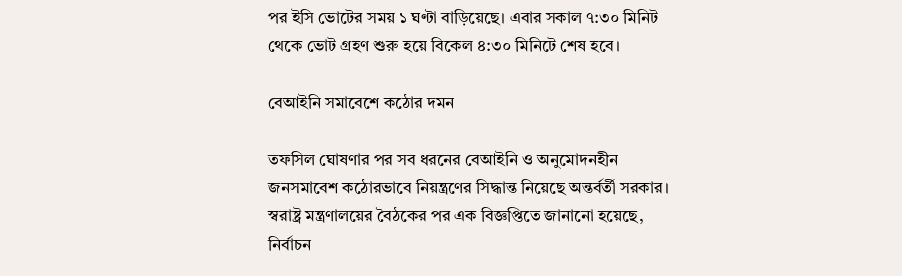পর ইসি ভোটের সময় ১ ঘণ্টা বাড়িয়েছে। এবার সকাল ৭:৩০ মিনিট থেকে ভোট গ্রহণ শুরু হয়ে বিকেল ৪:৩০ মিনিটে শেষ হবে।

বেআইনি সমাবেশে কঠোর দমন

তফসিল ঘোষণার পর সব ধরনের বেআইনি ও অনুমোদনহীন জনসমাবেশ কঠোরভাবে নিয়ন্ত্রণের সিদ্ধান্ত নিয়েছে অন্তর্বর্তী সরকার। স্বরাষ্ট্র মন্ত্রণালয়ের বৈঠকের পর এক বিজ্ঞপ্তিতে জানানো হয়েছে, নির্বাচন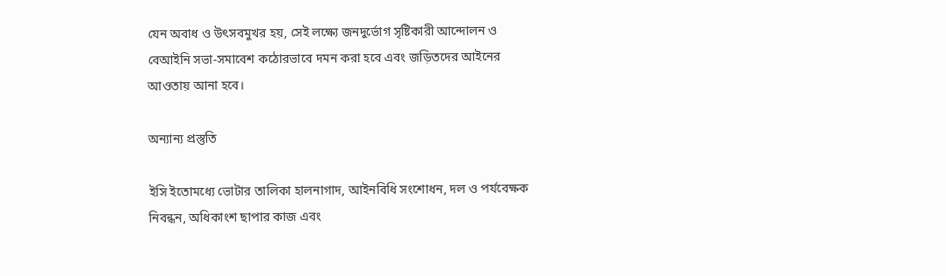যেন অবাধ ও উৎসবমুখর হয়, সেই লক্ষ্যে জনদুর্ভোগ সৃষ্টিকারী আন্দোলন ও বেআইনি সভা-সমাবেশ কঠোরভাবে দমন করা হবে এবং জড়িতদের আইনের আওতায় আনা হবে।

অন্যান্য প্রস্তুতি

ইসি ইতোমধ্যে ভোটার তালিকা হালনাগাদ, আইনবিধি সংশোধন, দল ও পর্যবেক্ষক নিবন্ধন, অধিকাংশ ছাপার কাজ এবং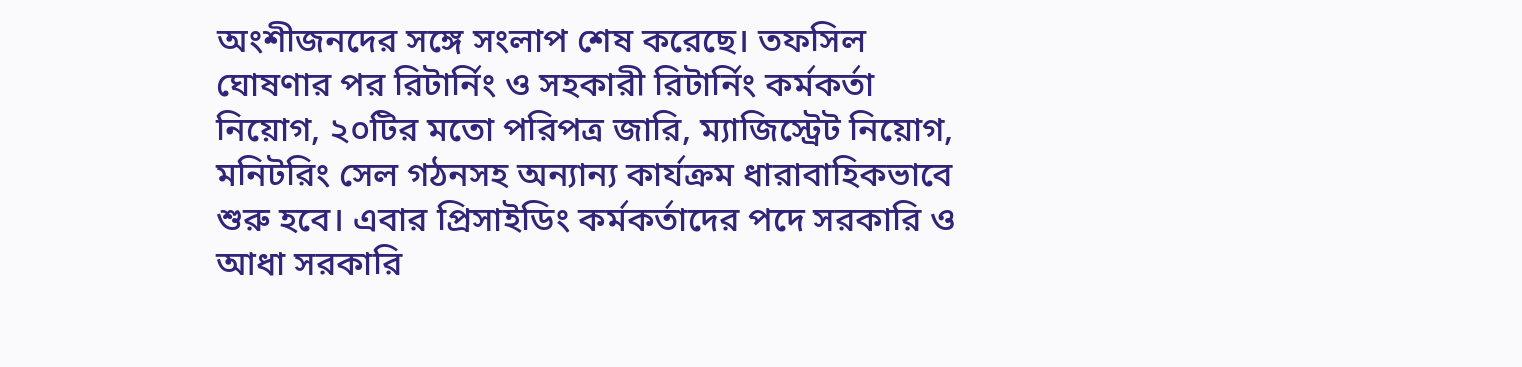অংশীজনদের সঙ্গে সংলাপ শেষ করেছে। তফসিল ঘোষণার পর রিটার্নিং ও সহকারী রিটার্নিং কর্মকর্তা নিয়োগ, ২০টির মতো পরিপত্র জারি, ম্যাজিস্ট্রেট নিয়োগ, মনিটরিং সেল গঠনসহ অন্যান্য কার্যক্রম ধারাবাহিকভাবে শুরু হবে। এবার প্রিসাইডিং কর্মকর্তাদের পদে সরকারি ও আধা সরকারি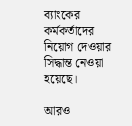ব্যাংকের কর্মকর্তাদের নিয়োগ দেওয়ার সিদ্ধান্ত নেওয়া হয়েছে।

আরও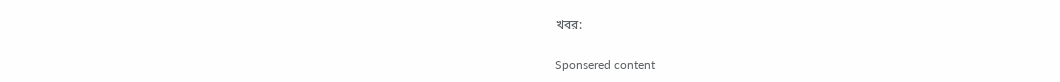খবর:

Sponsered content